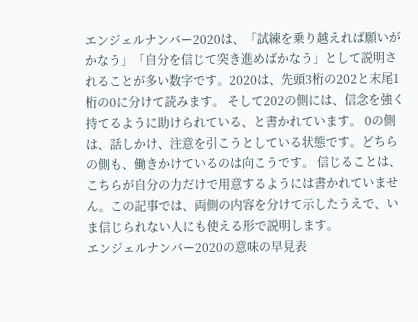エンジェルナンバー2020は、「試練を乗り越えれば願いがかなう」「自分を信じて突き進めばかなう」として説明されることが多い数字です。2020は、先頭3桁の202と末尾1桁の0に分けて読みます。 そして202の側には、信念を強く持てるように助けられている、と書かれています。 0の側は、話しかけ、注意を引こうとしている状態です。どちらの側も、働きかけているのは向こうです。 信じることは、こちらが自分の力だけで用意するようには書かれていません。この記事では、両側の内容を分けて示したうえで、いま信じられない人にも使える形で説明します。
エンジェルナンバー2020の意味の早見表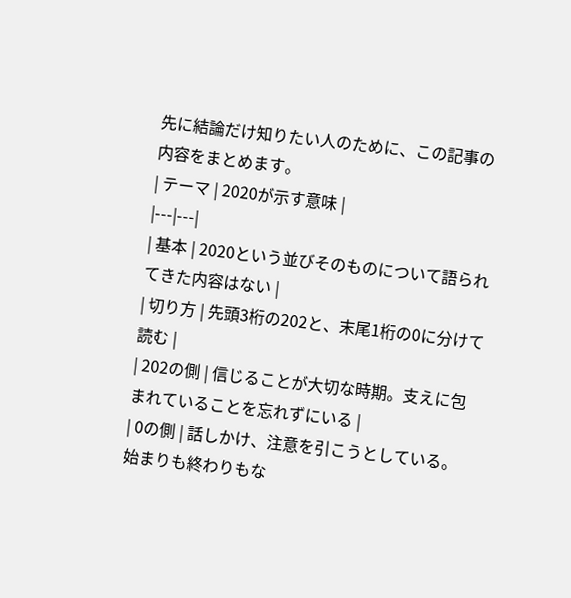先に結論だけ知りたい人のために、この記事の内容をまとめます。
| テーマ | 2020が示す意味 |
|---|---|
| 基本 | 2020という並びそのものについて語られてきた内容はない |
| 切り方 | 先頭3桁の202と、末尾1桁の0に分けて読む |
| 202の側 | 信じることが大切な時期。支えに包まれていることを忘れずにいる |
| 0の側 | 話しかけ、注意を引こうとしている。始まりも終わりもな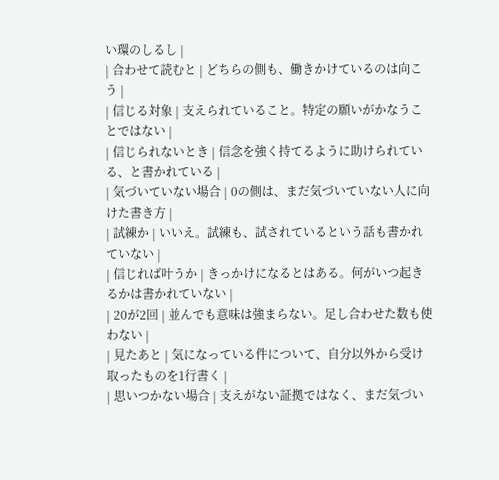い環のしるし |
| 合わせて読むと | どちらの側も、働きかけているのは向こう |
| 信じる対象 | 支えられていること。特定の願いがかなうことではない |
| 信じられないとき | 信念を強く持てるように助けられている、と書かれている |
| 気づいていない場合 | 0の側は、まだ気づいていない人に向けた書き方 |
| 試練か | いいえ。試練も、試されているという話も書かれていない |
| 信じれば叶うか | きっかけになるとはある。何がいつ起きるかは書かれていない |
| 20が2回 | 並んでも意味は強まらない。足し合わせた数も使わない |
| 見たあと | 気になっている件について、自分以外から受け取ったものを1行書く |
| 思いつかない場合 | 支えがない証拠ではなく、まだ気づい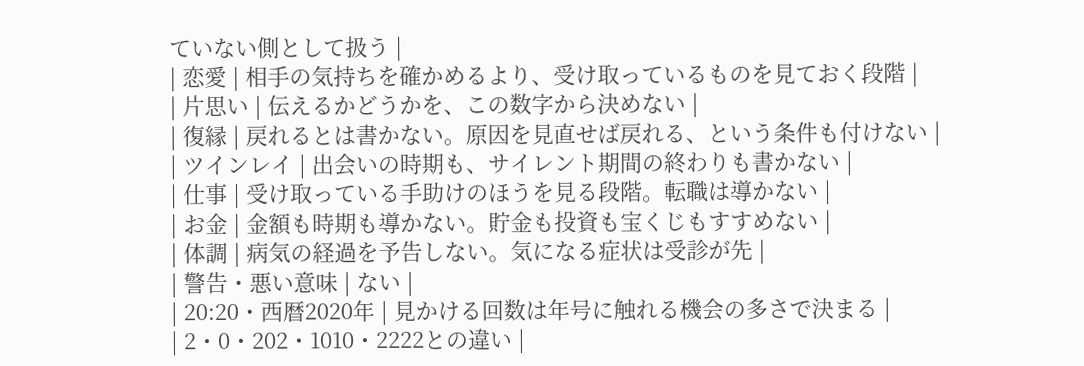ていない側として扱う |
| 恋愛 | 相手の気持ちを確かめるより、受け取っているものを見ておく段階 |
| 片思い | 伝えるかどうかを、この数字から決めない |
| 復縁 | 戻れるとは書かない。原因を見直せば戻れる、という条件も付けない |
| ツインレイ | 出会いの時期も、サイレント期間の終わりも書かない |
| 仕事 | 受け取っている手助けのほうを見る段階。転職は導かない |
| お金 | 金額も時期も導かない。貯金も投資も宝くじもすすめない |
| 体調 | 病気の経過を予告しない。気になる症状は受診が先 |
| 警告・悪い意味 | ない |
| 20:20・西暦2020年 | 見かける回数は年号に触れる機会の多さで決まる |
| 2・0・202・1010・2222との違い |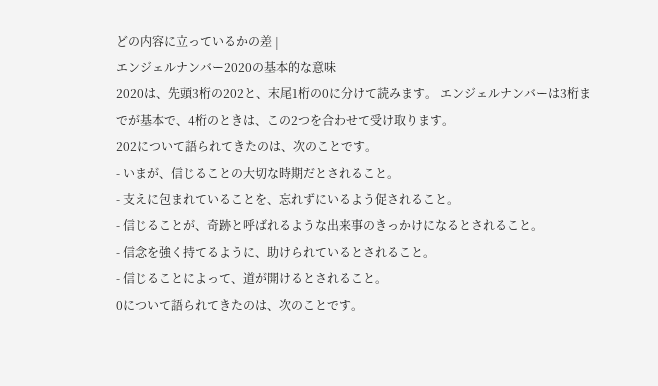どの内容に立っているかの差 |
エンジェルナンバー2020の基本的な意味
2020は、先頭3桁の202と、末尾1桁の0に分けて読みます。 エンジェルナンバーは3桁までが基本で、4桁のときは、この2つを合わせて受け取ります。
202について語られてきたのは、次のことです。
- いまが、信じることの大切な時期だとされること。
- 支えに包まれていることを、忘れずにいるよう促されること。
- 信じることが、奇跡と呼ばれるような出来事のきっかけになるとされること。
- 信念を強く持てるように、助けられているとされること。
- 信じることによって、道が開けるとされること。
0について語られてきたのは、次のことです。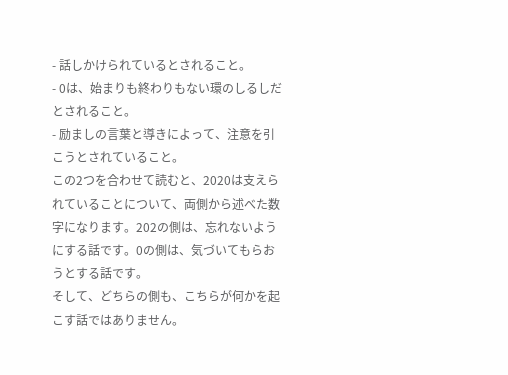- 話しかけられているとされること。
- 0は、始まりも終わりもない環のしるしだとされること。
- 励ましの言葉と導きによって、注意を引こうとされていること。
この2つを合わせて読むと、2020は支えられていることについて、両側から述べた数字になります。202の側は、忘れないようにする話です。0の側は、気づいてもらおうとする話です。
そして、どちらの側も、こちらが何かを起こす話ではありません。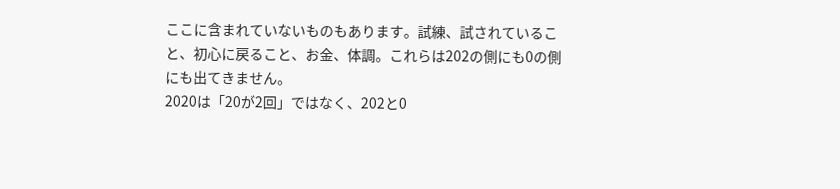ここに含まれていないものもあります。試練、試されていること、初心に戻ること、お金、体調。これらは202の側にも0の側にも出てきません。
2020は「20が2回」ではなく、202と0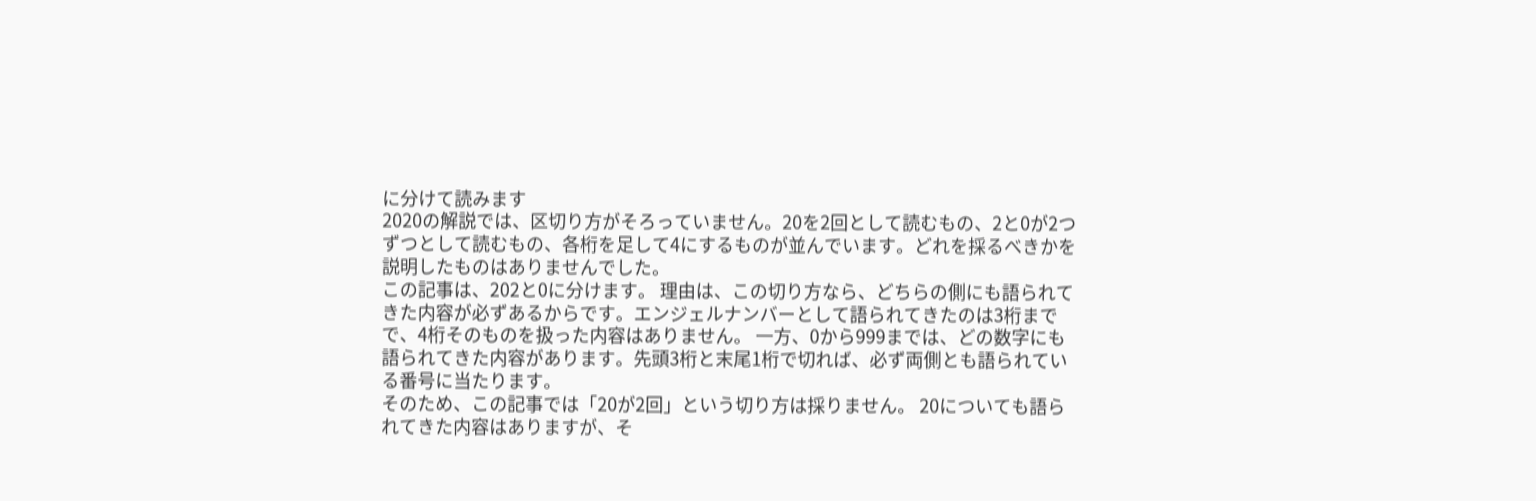に分けて読みます
2020の解説では、区切り方がそろっていません。20を2回として読むもの、2と0が2つずつとして読むもの、各桁を足して4にするものが並んでいます。どれを採るべきかを説明したものはありませんでした。
この記事は、202と0に分けます。 理由は、この切り方なら、どちらの側にも語られてきた内容が必ずあるからです。エンジェルナンバーとして語られてきたのは3桁までで、4桁そのものを扱った内容はありません。 一方、0から999までは、どの数字にも語られてきた内容があります。先頭3桁と末尾1桁で切れば、必ず両側とも語られている番号に当たります。
そのため、この記事では「20が2回」という切り方は採りません。 20についても語られてきた内容はありますが、そ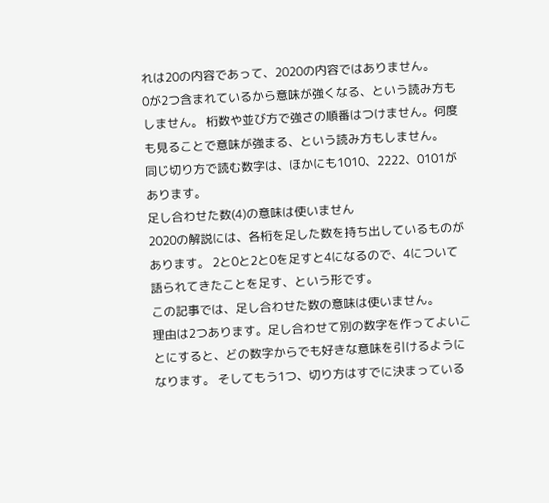れは20の内容であって、2020の内容ではありません。
0が2つ含まれているから意味が強くなる、という読み方もしません。 桁数や並び方で強さの順番はつけません。何度も見ることで意味が強まる、という読み方もしません。
同じ切り方で読む数字は、ほかにも1010、2222、0101があります。
足し合わせた数(4)の意味は使いません
2020の解説には、各桁を足した数を持ち出しているものがあります。 2と0と2と0を足すと4になるので、4について語られてきたことを足す、という形です。
この記事では、足し合わせた数の意味は使いません。
理由は2つあります。足し合わせて別の数字を作ってよいことにすると、どの数字からでも好きな意味を引けるようになります。 そしてもう1つ、切り方はすでに決まっている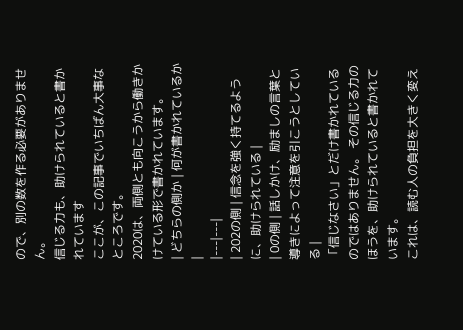ので、別の数を作る必要がありません。
信じる力も、助けられていると書かれています
ここが、この記事でいちばん大事なところです。
2020は、両側とも向こうから働きかけている形で書かれています。
| どちらの側か | 何が書かれているか |
|---|---|
| 202の側 | 信念を強く持てるように、助けられている |
| 0の側 | 話しかけ、励ましの言葉と導きによって注意を引こうとしている |
「信じなさい」とだけ書かれているのではありません。 その信じる力のほうを、助けられていると書かれています。
これは、読む人の負担を大きく変え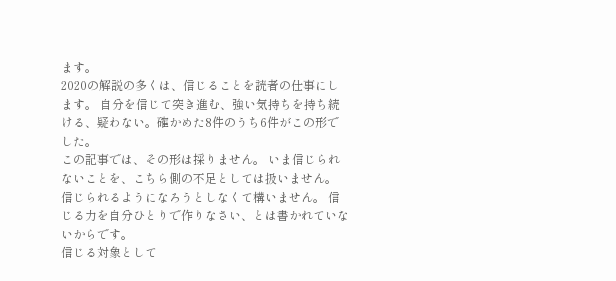ます。
2020の解説の多くは、信じることを読者の仕事にします。 自分を信じて突き進む、強い気持ちを持ち続ける、疑わない。確かめた8件のうち6件がこの形でした。
この記事では、その形は採りません。 いま信じられないことを、こちら側の不足としては扱いません。
信じられるようになろうとしなくて構いません。 信じる力を自分ひとりで作りなさい、とは書かれていないからです。
信じる対象として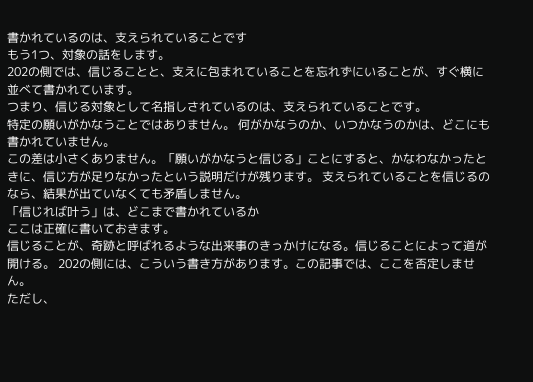書かれているのは、支えられていることです
もう1つ、対象の話をします。
202の側では、信じることと、支えに包まれていることを忘れずにいることが、すぐ横に並べて書かれています。
つまり、信じる対象として名指しされているのは、支えられていることです。
特定の願いがかなうことではありません。 何がかなうのか、いつかなうのかは、どこにも書かれていません。
この差は小さくありません。「願いがかなうと信じる」ことにすると、かなわなかったときに、信じ方が足りなかったという説明だけが残ります。 支えられていることを信じるのなら、結果が出ていなくても矛盾しません。
「信じれば叶う」は、どこまで書かれているか
ここは正確に書いておきます。
信じることが、奇跡と呼ばれるような出来事のきっかけになる。信じることによって道が開ける。 202の側には、こういう書き方があります。この記事では、ここを否定しません。
ただし、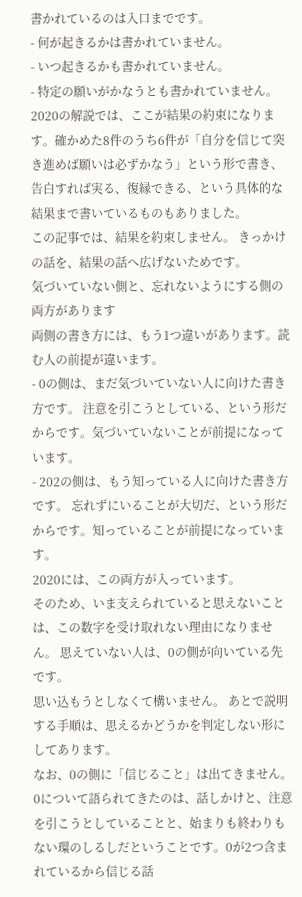書かれているのは入口までです。
- 何が起きるかは書かれていません。
- いつ起きるかも書かれていません。
- 特定の願いがかなうとも書かれていません。
2020の解説では、ここが結果の約束になります。確かめた8件のうち6件が「自分を信じて突き進めば願いは必ずかなう」という形で書き、告白すれば実る、復縁できる、という具体的な結果まで書いているものもありました。
この記事では、結果を約束しません。 きっかけの話を、結果の話へ広げないためです。
気づいていない側と、忘れないようにする側の両方があります
両側の書き方には、もう1つ違いがあります。読む人の前提が違います。
- 0の側は、まだ気づいていない人に向けた書き方です。 注意を引こうとしている、という形だからです。気づいていないことが前提になっています。
- 202の側は、もう知っている人に向けた書き方です。 忘れずにいることが大切だ、という形だからです。知っていることが前提になっています。
2020には、この両方が入っています。
そのため、いま支えられていると思えないことは、この数字を受け取れない理由になりません。 思えていない人は、0の側が向いている先です。
思い込もうとしなくて構いません。 あとで説明する手順は、思えるかどうかを判定しない形にしてあります。
なお、0の側に「信じること」は出てきません。 0について語られてきたのは、話しかけと、注意を引こうとしていることと、始まりも終わりもない環のしるしだということです。0が2つ含まれているから信じる話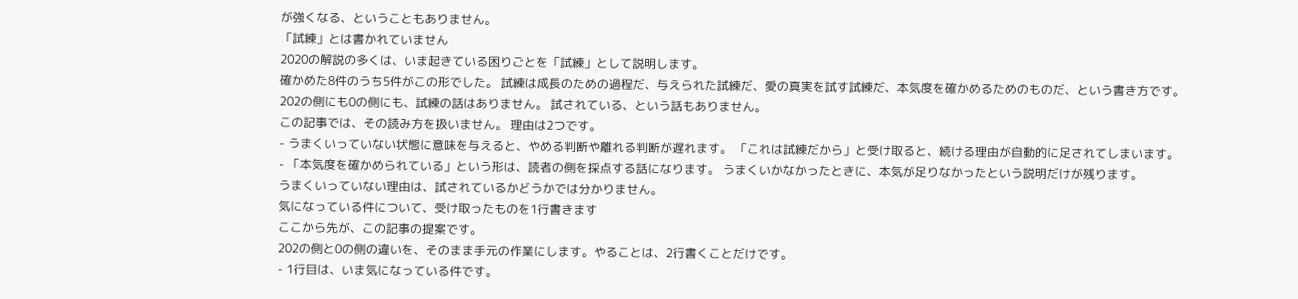が強くなる、ということもありません。
「試練」とは書かれていません
2020の解説の多くは、いま起きている困りごとを「試練」として説明します。
確かめた8件のうち5件がこの形でした。 試練は成長のための過程だ、与えられた試練だ、愛の真実を試す試練だ、本気度を確かめるためのものだ、という書き方です。
202の側にも0の側にも、試練の話はありません。 試されている、という話もありません。
この記事では、その読み方を扱いません。 理由は2つです。
- うまくいっていない状態に意味を与えると、やめる判断や離れる判断が遅れます。 「これは試練だから」と受け取ると、続ける理由が自動的に足されてしまいます。
- 「本気度を確かめられている」という形は、読者の側を採点する話になります。 うまくいかなかったときに、本気が足りなかったという説明だけが残ります。
うまくいっていない理由は、試されているかどうかでは分かりません。
気になっている件について、受け取ったものを1行書きます
ここから先が、この記事の提案です。
202の側と0の側の違いを、そのまま手元の作業にします。やることは、2行書くことだけです。
- 1行目は、いま気になっている件です。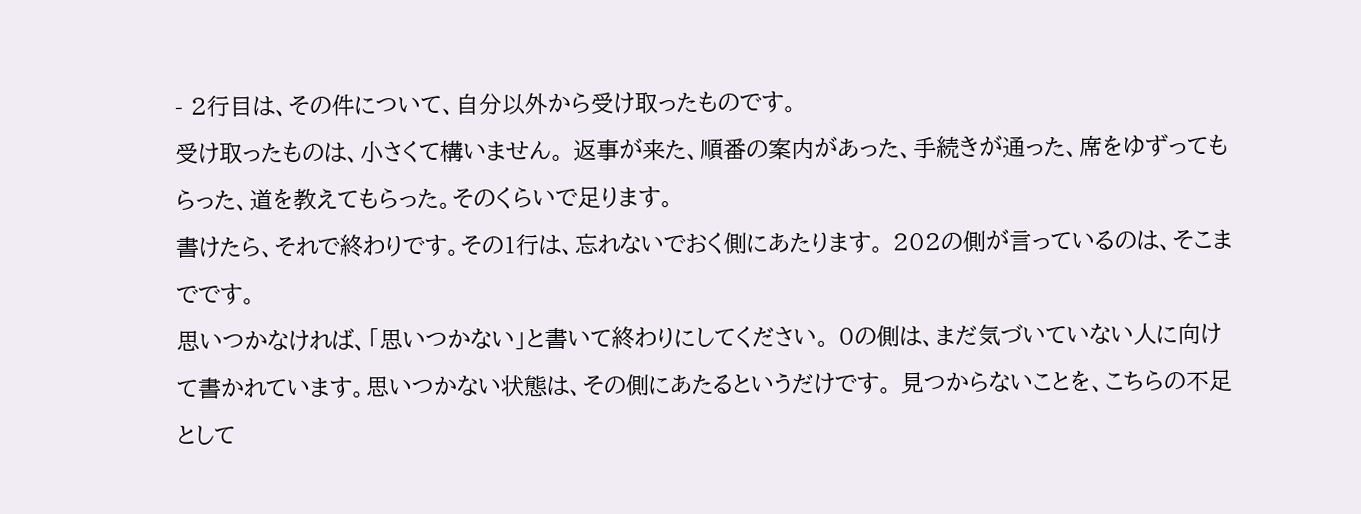- 2行目は、その件について、自分以外から受け取ったものです。
受け取ったものは、小さくて構いません。 返事が来た、順番の案内があった、手続きが通った、席をゆずってもらった、道を教えてもらった。そのくらいで足ります。
書けたら、それで終わりです。その1行は、忘れないでおく側にあたります。 202の側が言っているのは、そこまでです。
思いつかなければ、「思いつかない」と書いて終わりにしてください。 0の側は、まだ気づいていない人に向けて書かれています。思いつかない状態は、その側にあたるというだけです。 見つからないことを、こちらの不足として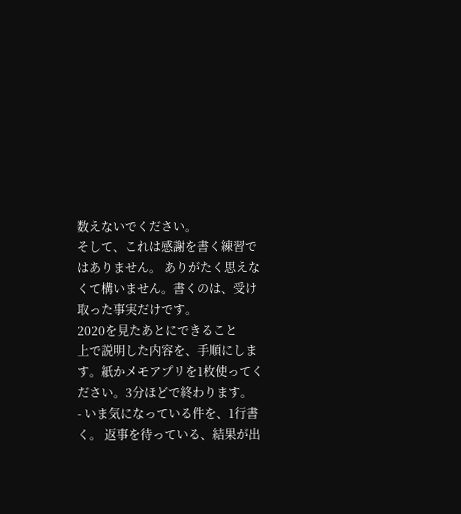数えないでください。
そして、これは感謝を書く練習ではありません。 ありがたく思えなくて構いません。書くのは、受け取った事実だけです。
2020を見たあとにできること
上で説明した内容を、手順にします。紙かメモアプリを1枚使ってください。3分ほどで終わります。
- いま気になっている件を、1行書く。 返事を待っている、結果が出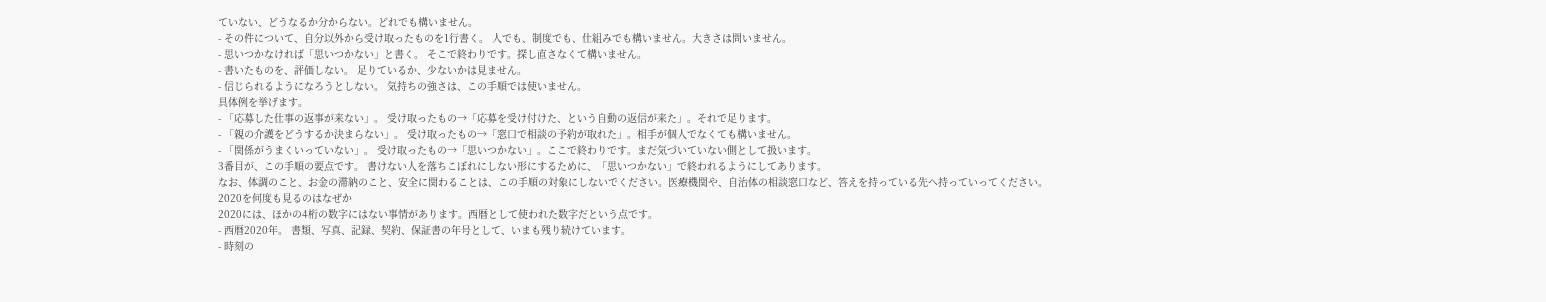ていない、どうなるか分からない。どれでも構いません。
- その件について、自分以外から受け取ったものを1行書く。 人でも、制度でも、仕組みでも構いません。大きさは問いません。
- 思いつかなければ「思いつかない」と書く。 そこで終わりです。探し直さなくて構いません。
- 書いたものを、評価しない。 足りているか、少ないかは見ません。
- 信じられるようになろうとしない。 気持ちの強さは、この手順では使いません。
具体例を挙げます。
- 「応募した仕事の返事が来ない」。 受け取ったもの→「応募を受け付けた、という自動の返信が来た」。それで足ります。
- 「親の介護をどうするか決まらない」。 受け取ったもの→「窓口で相談の予約が取れた」。相手が個人でなくても構いません。
- 「関係がうまくいっていない」。 受け取ったもの→「思いつかない」。ここで終わりです。まだ気づいていない側として扱います。
3番目が、この手順の要点です。 書けない人を落ちこぼれにしない形にするために、「思いつかない」で終われるようにしてあります。
なお、体調のこと、お金の滞納のこと、安全に関わることは、この手順の対象にしないでください。医療機関や、自治体の相談窓口など、答えを持っている先へ持っていってください。
2020を何度も見るのはなぜか
2020には、ほかの4桁の数字にはない事情があります。西暦として使われた数字だという点です。
- 西暦2020年。 書類、写真、記録、契約、保証書の年号として、いまも残り続けています。
- 時刻の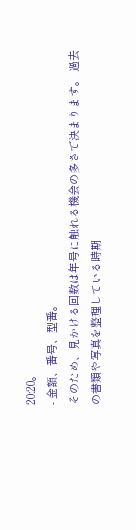20:20。
- 金額、番号、型番。
そのため、見かける回数は年号に触れる機会の多さで決まります。 過去の書類や写真を整理している時期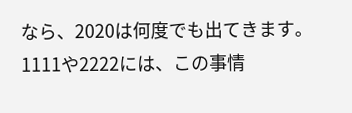なら、2020は何度でも出てきます。1111や2222には、この事情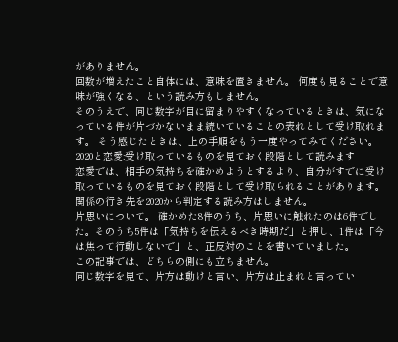がありません。
回数が増えたこと自体には、意味を置きません。 何度も見ることで意味が強くなる、という読み方もしません。
そのうえで、同じ数字が目に留まりやすくなっているときは、気になっている件が片づかないまま続いていることの表れとして受け取れます。 そう感じたときは、上の手順をもう一度やってみてください。
2020と恋愛:受け取っているものを見ておく段階として読みます
恋愛では、相手の気持ちを確かめようとするより、自分がすでに受け取っているものを見ておく段階として受け取られることがあります。関係の行き先を2020から判定する読み方はしません。
片思いについて。 確かめた8件のうち、片思いに触れたのは6件でした。そのうち5件は「気持ちを伝えるべき時期だ」と押し、1件は「今は焦って行動しないで」と、正反対のことを書いていました。
この記事では、どちらの側にも立ちません。
同じ数字を見て、片方は動けと言い、片方は止まれと言ってい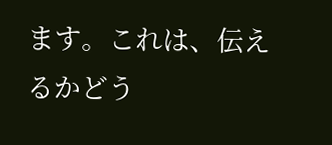ます。これは、伝えるかどう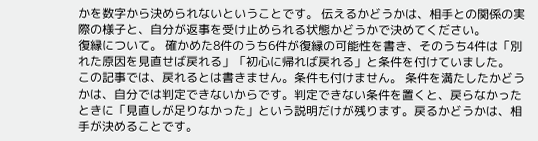かを数字から決められないということです。 伝えるかどうかは、相手との関係の実際の様子と、自分が返事を受け止められる状態かどうかで決めてください。
復縁について。 確かめた8件のうち6件が復縁の可能性を書き、そのうち4件は「別れた原因を見直せば戻れる」「初心に帰れば戻れる」と条件を付けていました。
この記事では、戻れるとは書きません。条件も付けません。 条件を満たしたかどうかは、自分では判定できないからです。判定できない条件を置くと、戻らなかったときに「見直しが足りなかった」という説明だけが残ります。戻るかどうかは、相手が決めることです。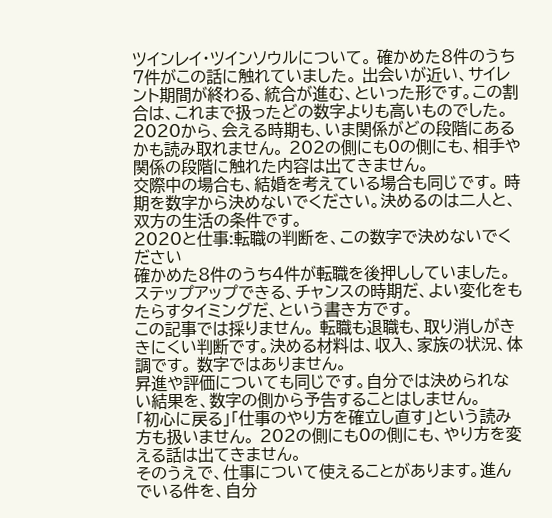ツインレイ・ツインソウルについて。 確かめた8件のうち7件がこの話に触れていました。 出会いが近い、サイレント期間が終わる、統合が進む、といった形です。この割合は、これまで扱ったどの数字よりも高いものでした。
2020から、会える時期も、いま関係がどの段階にあるかも読み取れません。 202の側にも0の側にも、相手や関係の段階に触れた内容は出てきません。
交際中の場合も、結婚を考えている場合も同じです。 時期を数字から決めないでください。決めるのは二人と、双方の生活の条件です。
2020と仕事:転職の判断を、この数字で決めないでください
確かめた8件のうち4件が転職を後押ししていました。 ステップアップできる、チャンスの時期だ、よい変化をもたらすタイミングだ、という書き方です。
この記事では採りません。 転職も退職も、取り消しがききにくい判断です。決める材料は、収入、家族の状況、体調です。 数字ではありません。
昇進や評価についても同じです。自分では決められない結果を、数字の側から予告することはしません。
「初心に戻る」「仕事のやり方を確立し直す」という読み方も扱いません。 202の側にも0の側にも、やり方を変える話は出てきません。
そのうえで、仕事について使えることがあります。進んでいる件を、自分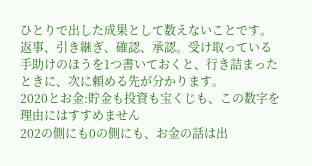ひとりで出した成果として数えないことです。 返事、引き継ぎ、確認、承認。受け取っている手助けのほうを1つ書いておくと、行き詰まったときに、次に頼める先が分かります。
2020とお金:貯金も投資も宝くじも、この数字を理由にはすすめません
202の側にも0の側にも、お金の話は出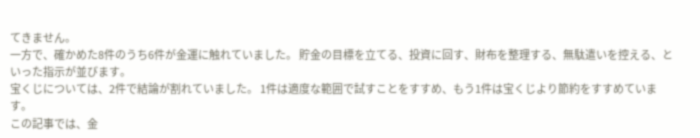てきません。
一方で、確かめた8件のうち6件が金運に触れていました。 貯金の目標を立てる、投資に回す、財布を整理する、無駄遣いを控える、といった指示が並びます。
宝くじについては、2件で結論が割れていました。 1件は適度な範囲で試すことをすすめ、もう1件は宝くじより節約をすすめています。
この記事では、金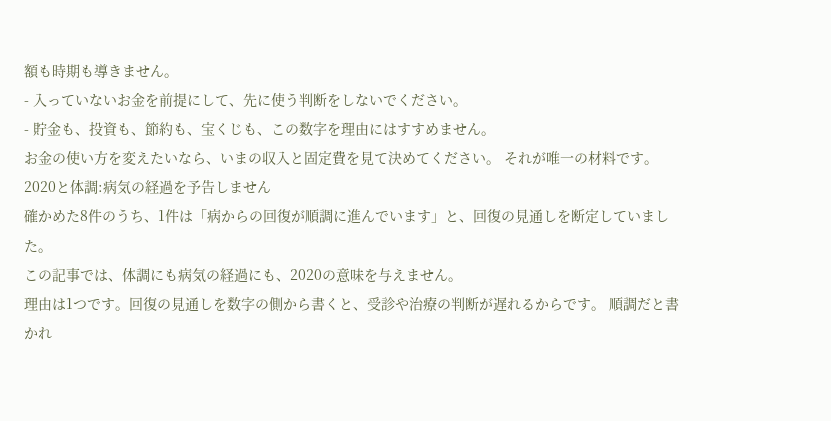額も時期も導きません。
- 入っていないお金を前提にして、先に使う判断をしないでください。
- 貯金も、投資も、節約も、宝くじも、この数字を理由にはすすめません。
お金の使い方を変えたいなら、いまの収入と固定費を見て決めてください。 それが唯一の材料です。
2020と体調:病気の経過を予告しません
確かめた8件のうち、1件は「病からの回復が順調に進んでいます」と、回復の見通しを断定していました。
この記事では、体調にも病気の経過にも、2020の意味を与えません。
理由は1つです。回復の見通しを数字の側から書くと、受診や治療の判断が遅れるからです。 順調だと書かれ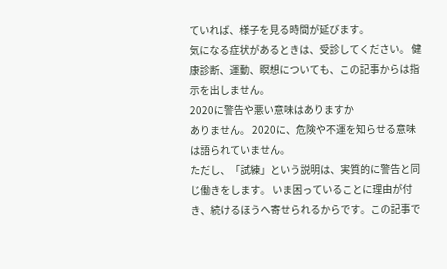ていれば、様子を見る時間が延びます。
気になる症状があるときは、受診してください。 健康診断、運動、瞑想についても、この記事からは指示を出しません。
2020に警告や悪い意味はありますか
ありません。 2020に、危険や不運を知らせる意味は語られていません。
ただし、「試練」という説明は、実質的に警告と同じ働きをします。 いま困っていることに理由が付き、続けるほうへ寄せられるからです。この記事で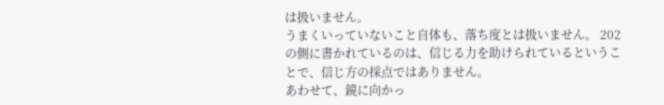は扱いません。
うまくいっていないこと自体も、落ち度とは扱いません。 202の側に書かれているのは、信じる力を助けられているということで、信じ方の採点ではありません。
あわせて、鏡に向かっ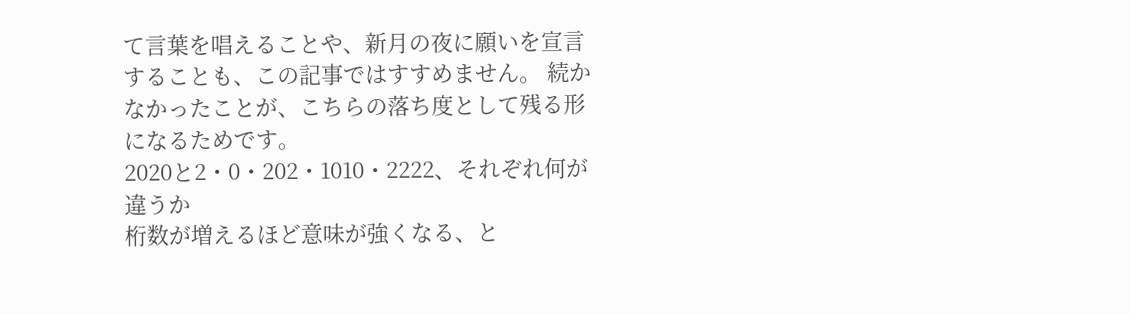て言葉を唱えることや、新月の夜に願いを宣言することも、この記事ではすすめません。 続かなかったことが、こちらの落ち度として残る形になるためです。
2020と2・0・202・1010・2222、それぞれ何が違うか
桁数が増えるほど意味が強くなる、と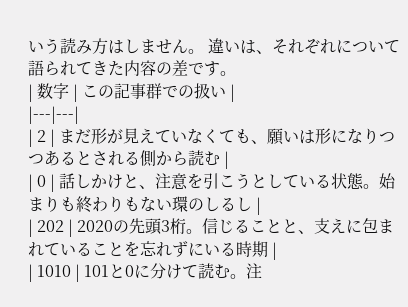いう読み方はしません。 違いは、それぞれについて語られてきた内容の差です。
| 数字 | この記事群での扱い |
|---|---|
| 2 | まだ形が見えていなくても、願いは形になりつつあるとされる側から読む |
| 0 | 話しかけと、注意を引こうとしている状態。始まりも終わりもない環のしるし |
| 202 | 2020の先頭3桁。信じることと、支えに包まれていることを忘れずにいる時期 |
| 1010 | 101と0に分けて読む。注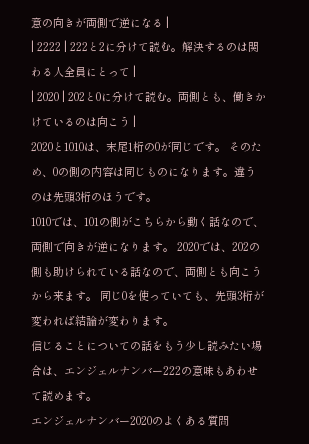意の向きが両側で逆になる |
| 2222 | 222と2に分けて読む。解決するのは関わる人全員にとって |
| 2020 | 202と0に分けて読む。両側とも、働きかけているのは向こう |
2020と1010は、末尾1桁の0が同じです。 そのため、0の側の内容は同じものになります。違うのは先頭3桁のほうです。
1010では、101の側がこちらから動く話なので、両側で向きが逆になります。 2020では、202の側も助けられている話なので、両側とも向こうから来ます。 同じ0を使っていても、先頭3桁が変われば結論が変わります。
信じることについての話をもう少し読みたい場合は、エンジェルナンバー222の意味もあわせて読めます。
エンジェルナンバー2020のよくある質問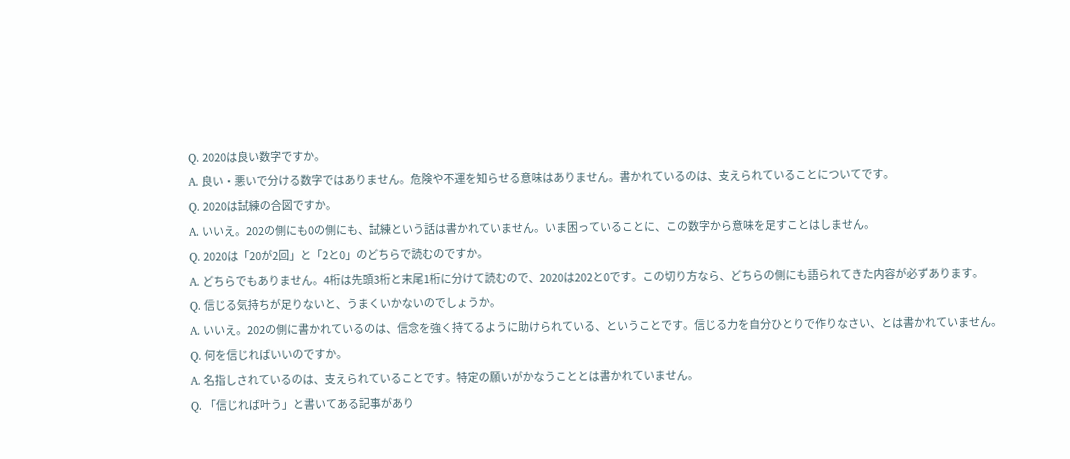Q. 2020は良い数字ですか。
A. 良い・悪いで分ける数字ではありません。危険や不運を知らせる意味はありません。書かれているのは、支えられていることについてです。
Q. 2020は試練の合図ですか。
A. いいえ。202の側にも0の側にも、試練という話は書かれていません。いま困っていることに、この数字から意味を足すことはしません。
Q. 2020は「20が2回」と「2と0」のどちらで読むのですか。
A. どちらでもありません。4桁は先頭3桁と末尾1桁に分けて読むので、2020は202と0です。この切り方なら、どちらの側にも語られてきた内容が必ずあります。
Q. 信じる気持ちが足りないと、うまくいかないのでしょうか。
A. いいえ。202の側に書かれているのは、信念を強く持てるように助けられている、ということです。信じる力を自分ひとりで作りなさい、とは書かれていません。
Q. 何を信じればいいのですか。
A. 名指しされているのは、支えられていることです。特定の願いがかなうこととは書かれていません。
Q. 「信じれば叶う」と書いてある記事があり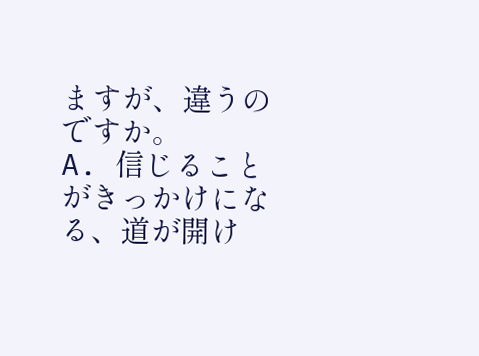ますが、違うのですか。
A. 信じることがきっかけになる、道が開け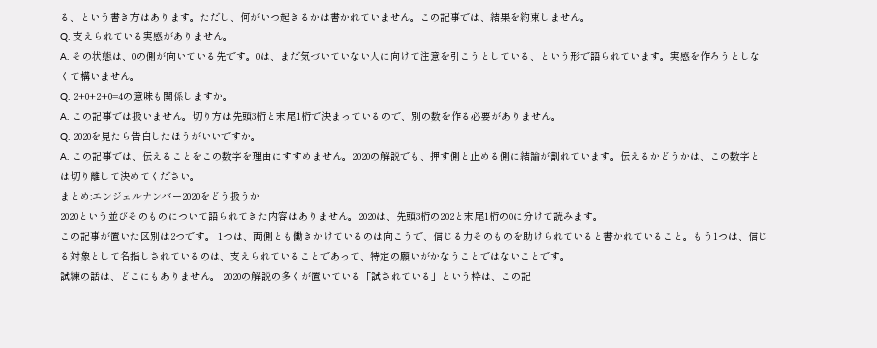る、という書き方はあります。ただし、何がいつ起きるかは書かれていません。この記事では、結果を約束しません。
Q. 支えられている実感がありません。
A. その状態は、0の側が向いている先です。0は、まだ気づいていない人に向けて注意を引こうとしている、という形で語られています。実感を作ろうとしなくて構いません。
Q. 2+0+2+0=4の意味も関係しますか。
A. この記事では扱いません。切り方は先頭3桁と末尾1桁で決まっているので、別の数を作る必要がありません。
Q. 2020を見たら告白したほうがいいですか。
A. この記事では、伝えることをこの数字を理由にすすめません。2020の解説でも、押す側と止める側に結論が割れています。伝えるかどうかは、この数字とは切り離して決めてください。
まとめ:エンジェルナンバー2020をどう扱うか
2020という並びそのものについて語られてきた内容はありません。2020は、先頭3桁の202と末尾1桁の0に分けて読みます。
この記事が置いた区別は2つです。 1つは、両側とも働きかけているのは向こうで、信じる力そのものを助けられていると書かれていること。もう1つは、信じる対象として名指しされているのは、支えられていることであって、特定の願いがかなうことではないことです。
試練の話は、どこにもありません。 2020の解説の多くが置いている「試されている」という枠は、この記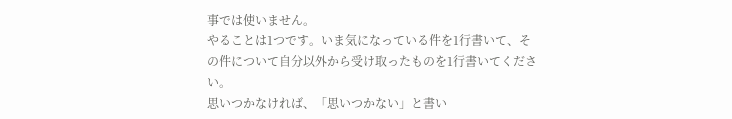事では使いません。
やることは1つです。いま気になっている件を1行書いて、その件について自分以外から受け取ったものを1行書いてください。
思いつかなければ、「思いつかない」と書い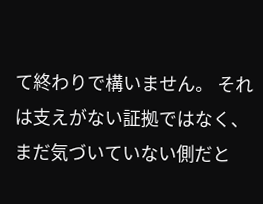て終わりで構いません。 それは支えがない証拠ではなく、まだ気づいていない側だと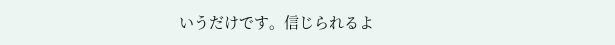いうだけです。信じられるよ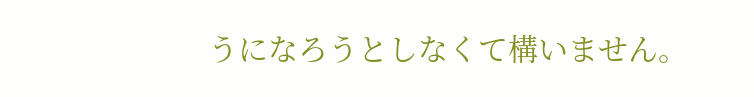うになろうとしなくて構いません。